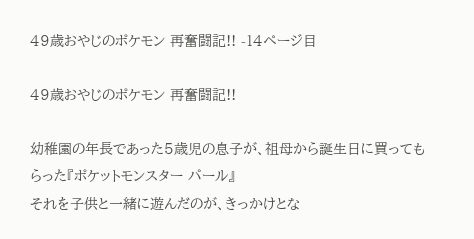49歳おやじのポケモン 再奮闘記!! -14ページ目

49歳おやじのポケモン 再奮闘記!!

幼稚園の年長であった5歳児の息子が、祖母から誕生日に買ってもらった『ポケットモンスター パール』
それを子供と一緒に遊んだのが、きっかけとな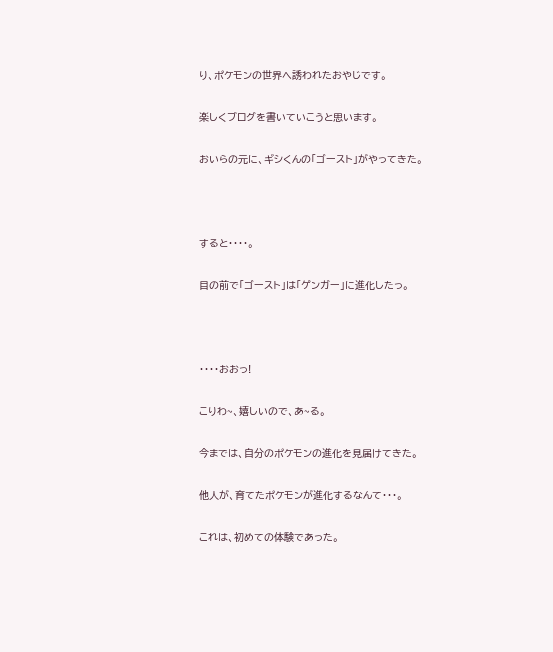り、ポケモンの世界へ誘われたおやじです。

楽しくブログを書いていこうと思います。

おいらの元に、ギシくんの「ゴースト」がやってきた。



すると・・・・。

目の前で「ゴースト」は「ゲンガー」に進化したっ。



・・・・おおっ!

こりわ~、嬉しいので、あ~る。

今までは、自分のポケモンの進化を見届けてきた。

他人が、育てたポケモンが進化するなんて・・・。

これは、初めての体験であった。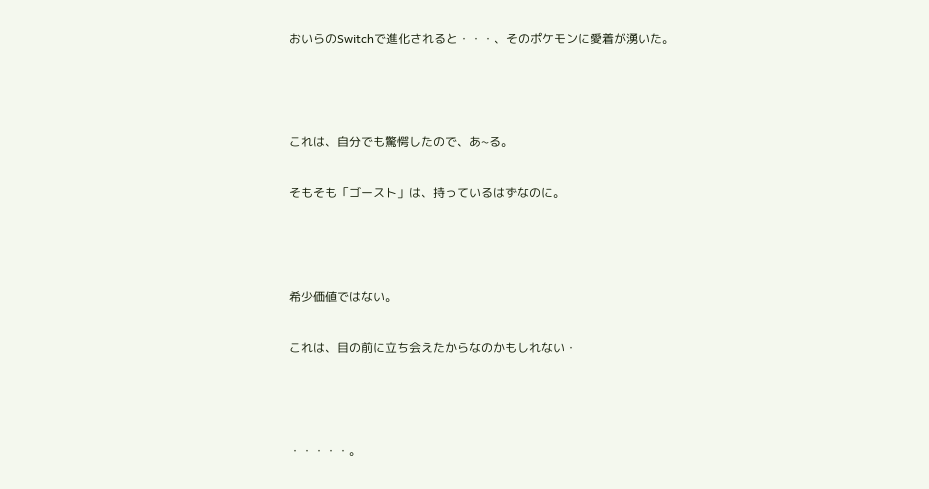おいらのSwitchで進化されると・・・、そのポケモンに愛着が湧いた。



これは、自分でも驚愕したので、あ~る。

そもそも「ゴースト」は、持っているはずなのに。



希少価値ではない。

これは、目の前に立ち会えたからなのかもしれない・



・・・・・。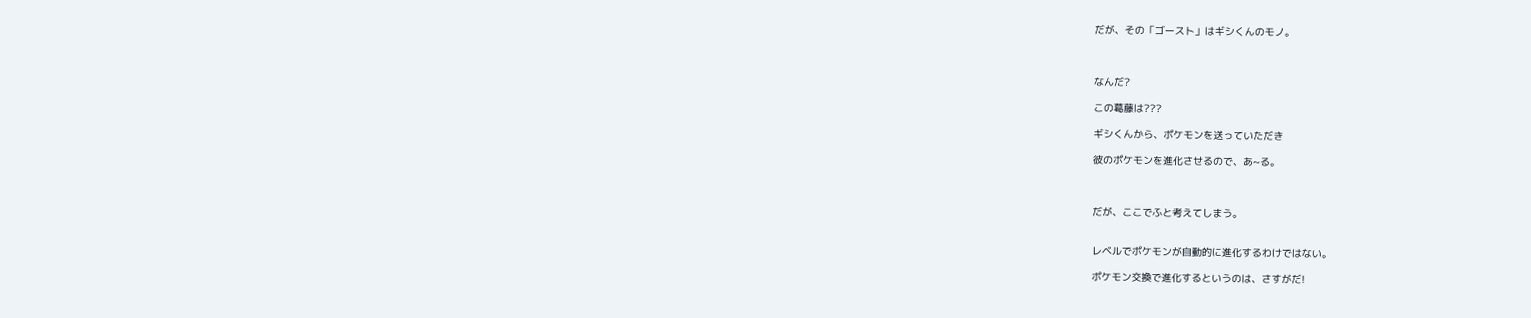だが、その「ゴースト」はギシくんのモノ。



なんだ?

この葛藤は???

ギシくんから、ポケモンを送っていただき

彼のポケモンを進化させるので、あ~る。



だが、ここでふと考えてしまう。


レベルでポケモンが自動的に進化するわけではない。

ポケモン交換で進化するというのは、さすがだ!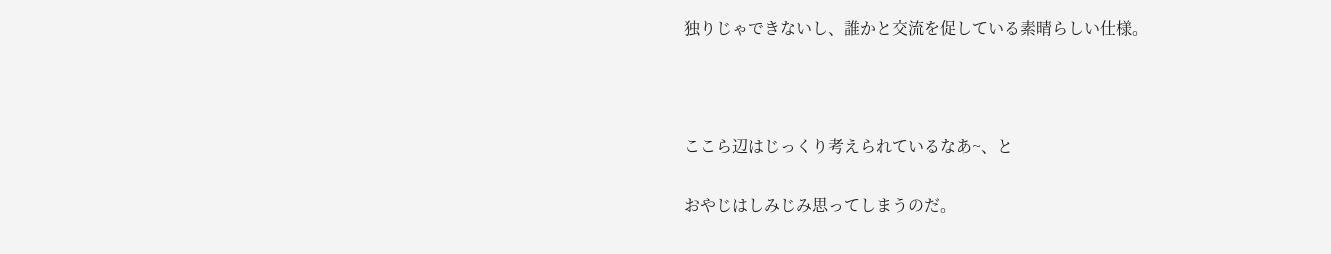独りじゃできないし、誰かと交流を促している素晴らしい仕様。



ここら辺はじっくり考えられているなあ~、と

おやじはしみじみ思ってしまうのだ。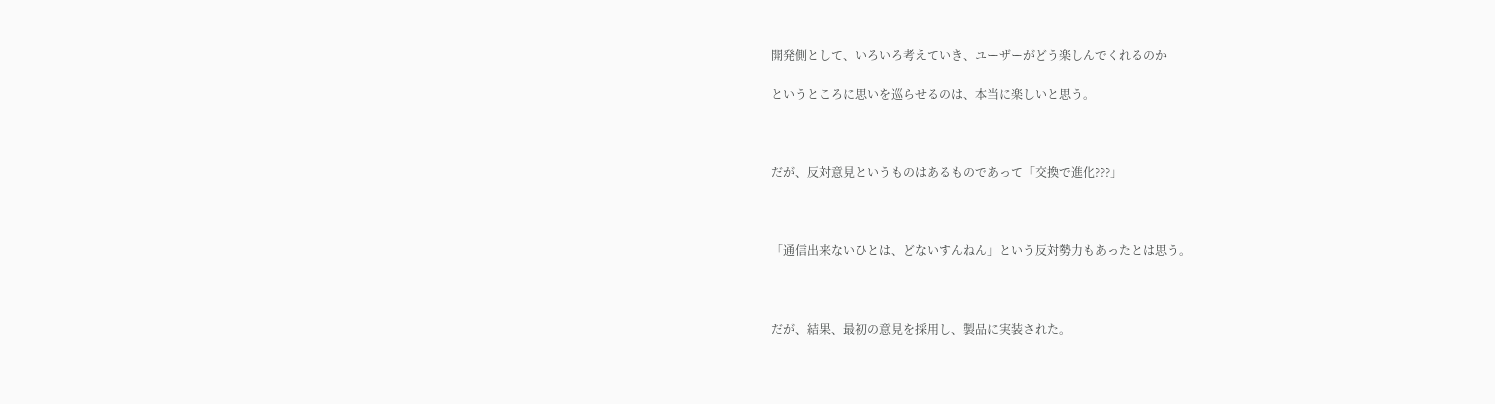開発側として、いろいろ考えていき、ユーザーがどう楽しんでくれるのか

というところに思いを巡らせるのは、本当に楽しいと思う。



だが、反対意見というものはあるものであって「交換で進化???」



「通信出来ないひとは、どないすんねん」という反対勢力もあったとは思う。



だが、結果、最初の意見を採用し、製品に実装された。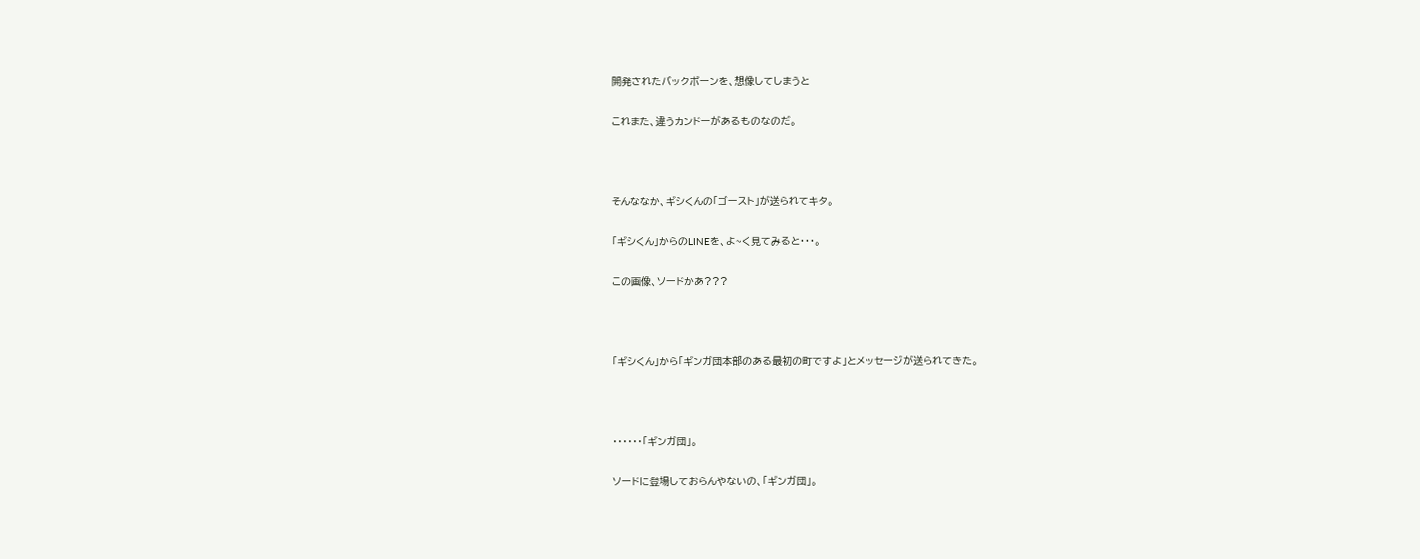開発されたバックボーンを、想像してしまうと

これまた、違うカンドーがあるものなのだ。



そんななか、ギシくんの「ゴースト」が送られてキタ。

「ギシくん」からのLINEを、よ~く見てみると・・・。

この画像、ソードかあ???



「ギシくん」から「ギンガ団本部のある最初の町ですよ」とメッセージが送られてきた。



・・・・・・「ギンガ団」。

ソードに登場しておらんやないの、「ギンガ団」。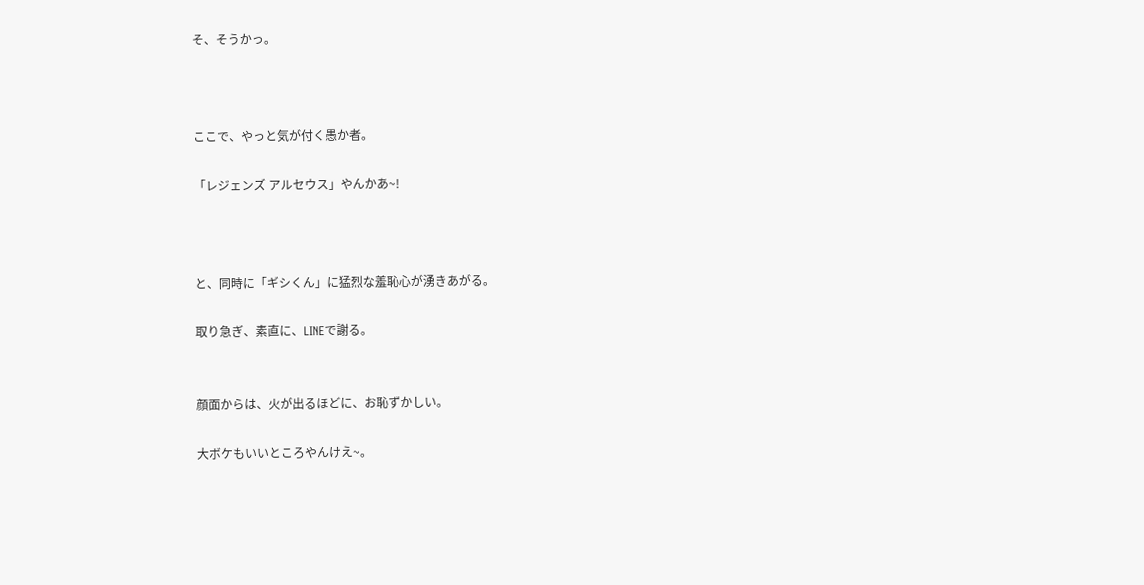そ、そうかっ。



ここで、やっと気が付く愚か者。

「レジェンズ アルセウス」やんかあ~!



と、同時に「ギシくん」に猛烈な羞恥心が湧きあがる。

取り急ぎ、素直に、LINEで謝る。


顔面からは、火が出るほどに、お恥ずかしい。

大ボケもいいところやんけえ~。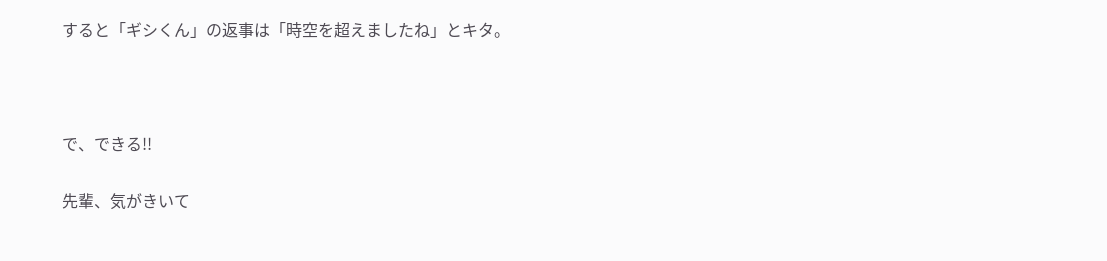すると「ギシくん」の返事は「時空を超えましたね」とキタ。



で、できる!!

先輩、気がきいて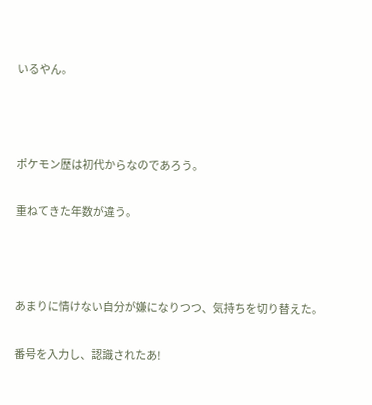いるやん。



ポケモン歴は初代からなのであろう。

重ねてきた年数が違う。



あまりに情けない自分が嫌になりつつ、気持ちを切り替えた。

番号を入力し、認識されたあ!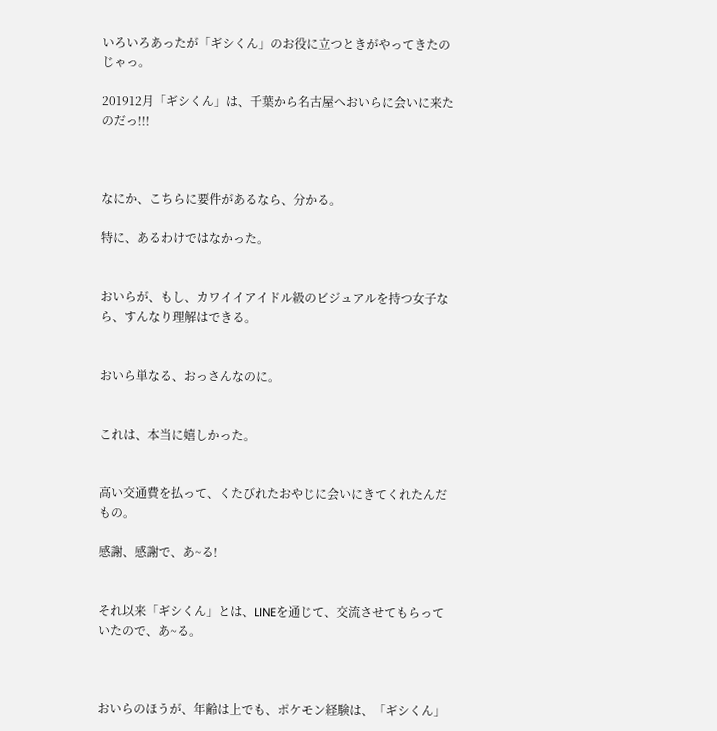いろいろあったが「ギシくん」のお役に立つときがやってきたのじゃっ。

201912月「ギシくん」は、千葉から名古屋へおいらに会いに来たのだっ!!!



なにか、こちらに要件があるなら、分かる。

特に、あるわけではなかった。


おいらが、もし、カワイイアイドル級のビジュアルを持つ女子なら、すんなり理解はできる。


おいら単なる、おっさんなのに。


これは、本当に嬉しかった。


高い交通費を払って、くたびれたおやじに会いにきてくれたんだもの。

感謝、感謝で、あ~る!


それ以来「ギシくん」とは、LINEを通じて、交流させてもらっていたので、あ~る。



おいらのほうが、年齢は上でも、ポケモン経験は、「ギシくん」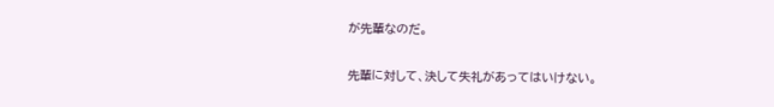が先輩なのだ。

先輩に対して、決して失礼があってはいけない。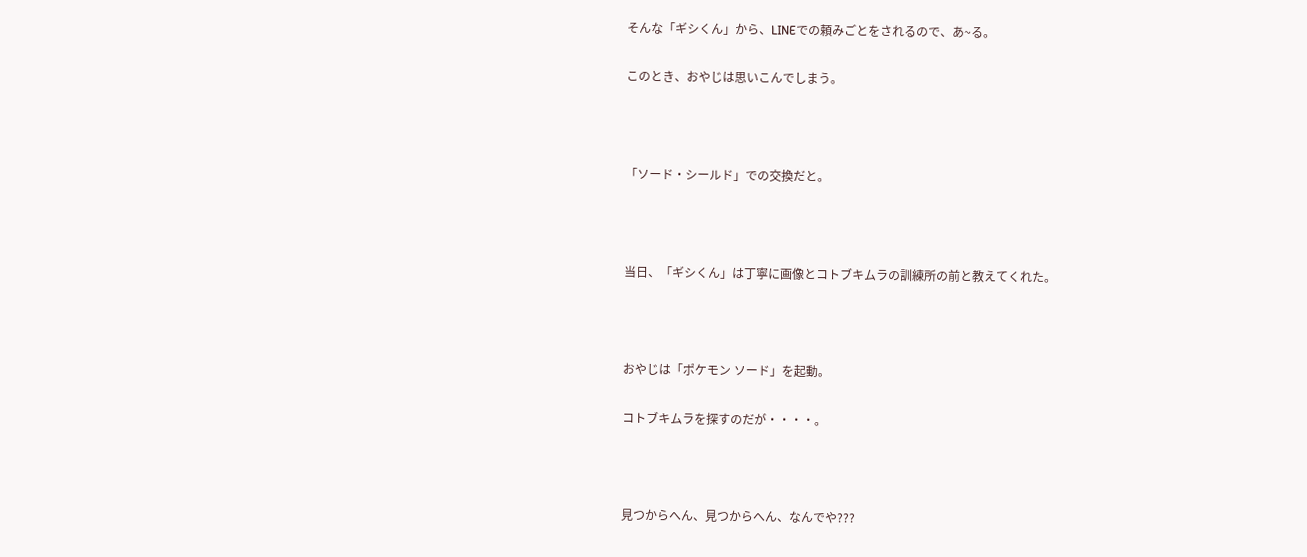そんな「ギシくん」から、LINEでの頼みごとをされるので、あ~る。

このとき、おやじは思いこんでしまう。



「ソード・シールド」での交換だと。



当日、「ギシくん」は丁寧に画像とコトブキムラの訓練所の前と教えてくれた。



おやじは「ポケモン ソード」を起動。

コトブキムラを探すのだが・・・・。



見つからへん、見つからへん、なんでや???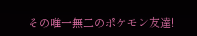その唯一無二のポケモン友達!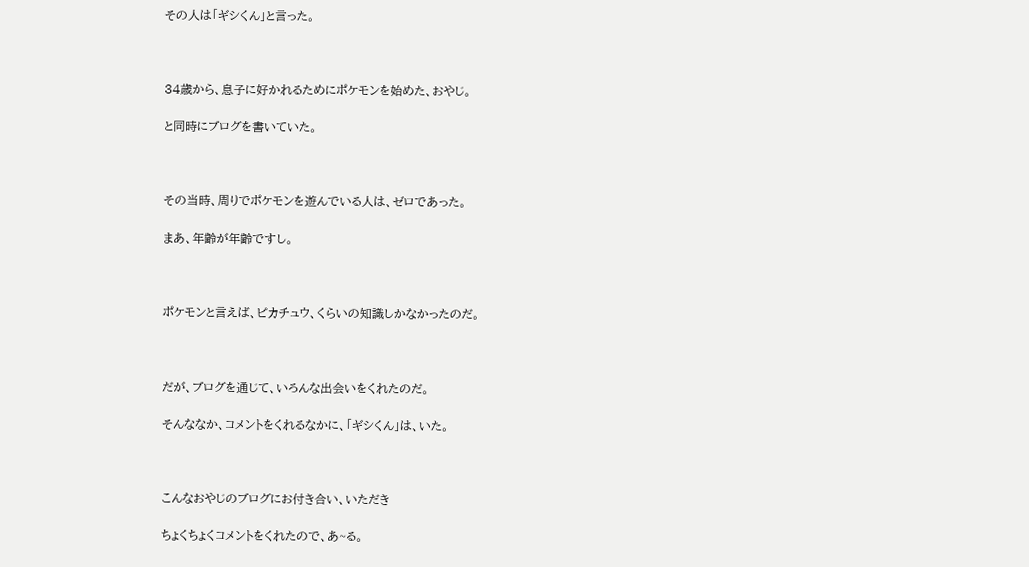その人は「ギシくん」と言った。



34歳から、息子に好かれるためにポケモンを始めた、おやじ。

と同時にブログを書いていた。



その当時、周りでポケモンを遊んでいる人は、ゼロであった。

まあ、年齢が年齢ですし。



ポケモンと言えば、ピカチュウ、くらいの知識しかなかったのだ。



だが、ブログを通じて、いろんな出会いをくれたのだ。

そんななか、コメントをくれるなかに、「ギシくん」は、いた。



こんなおやじのブログにお付き合い、いただき

ちょくちょくコメントをくれたので、あ~る。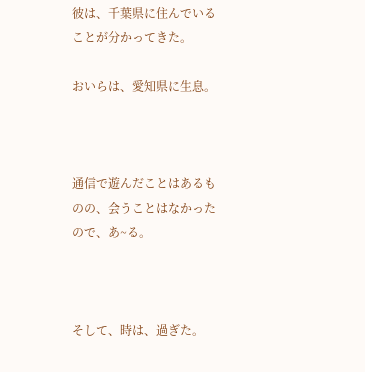彼は、千葉県に住んでいることが分かってきた。

おいらは、愛知県に生息。



通信で遊んだことはあるものの、会うことはなかったので、あ~る。



そして、時は、過ぎた。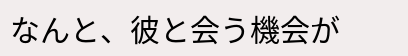なんと、彼と会う機会が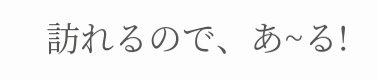訪れるので、あ~る!